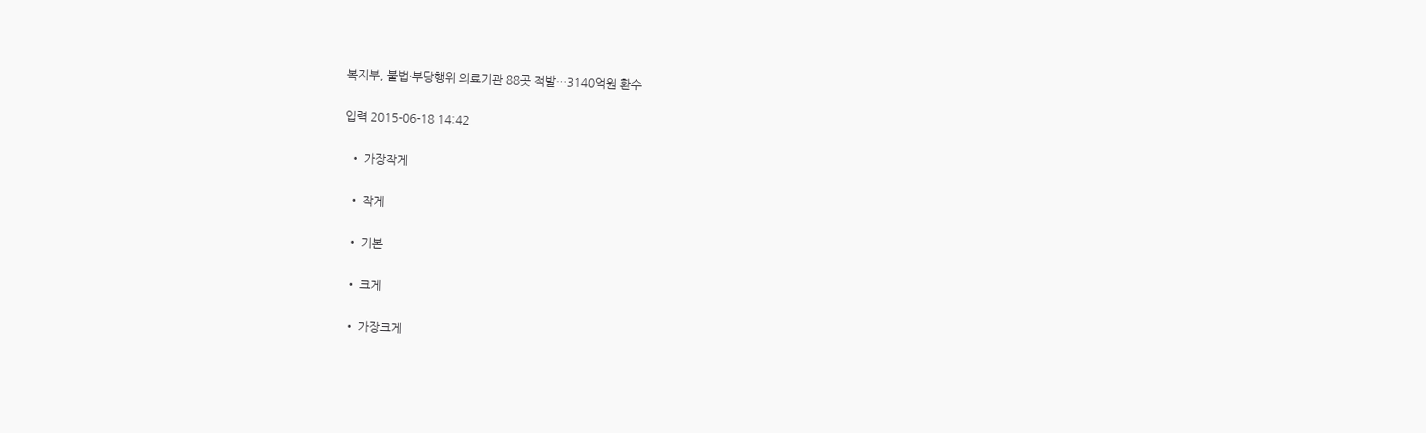복지부, 불법·부당행위 의료기관 88곳 적발…3140억원 환수

입력 2015-06-18 14:42

  • 가장작게

  • 작게

  • 기본

  • 크게

  • 가장크게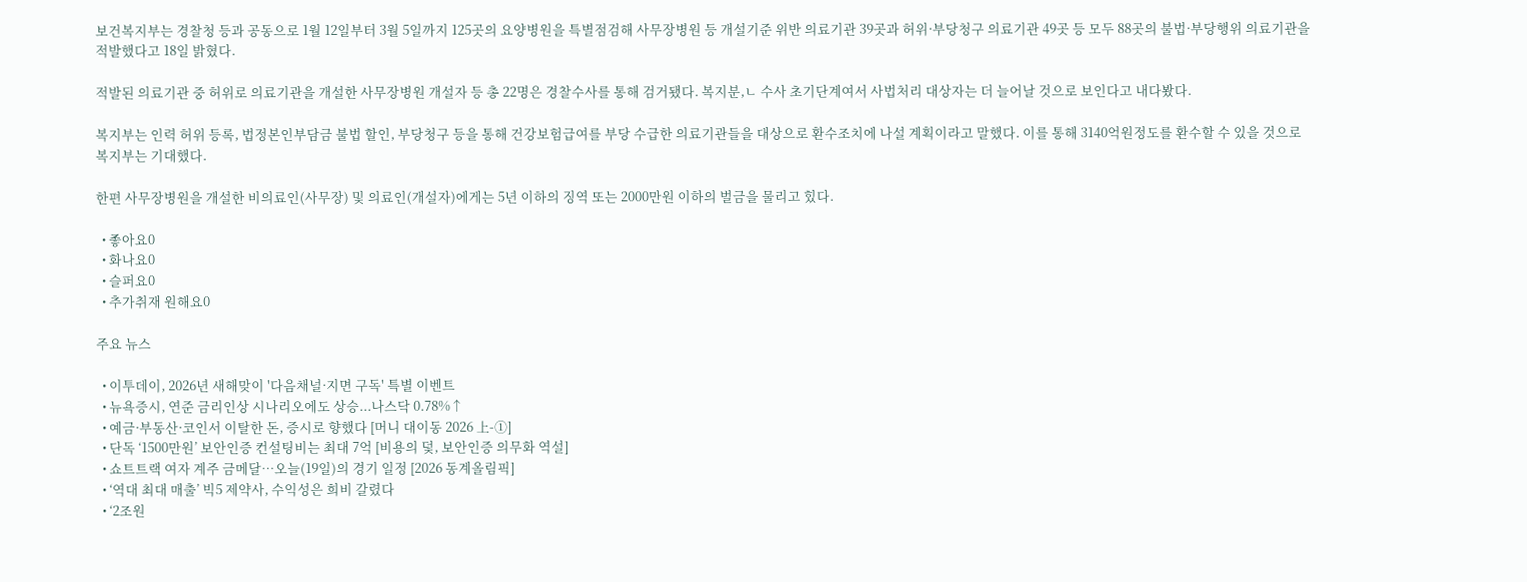보건복지부는 경찰청 등과 공동으로 1월 12일부터 3월 5일까지 125곳의 요양병원을 특별점검해 사무장병원 등 개설기준 위반 의료기관 39곳과 허위·부당청구 의료기관 49곳 등 모두 88곳의 불법·부당행위 의료기관을 적발했다고 18일 밝혔다.

적발된 의료기관 중 허위로 의료기관을 개설한 사무장병원 개설자 등 총 22명은 경찰수사를 통해 검거됐다. 복지분,ㄴ 수사 초기단계여서 사법처리 대상자는 더 늘어날 것으로 보인다고 내다봤다.

복지부는 인력 허위 등록, 법정본인부담금 불법 할인, 부당청구 등을 통해 건강보험급여를 부당 수급한 의료기관들을 대상으로 환수조치에 나설 계획이라고 말했다. 이를 통해 3140억원정도를 환수할 수 있을 것으로 복지부는 기대했다.

한편 사무장병원을 개설한 비의료인(사무장) 및 의료인(개설자)에게는 5년 이하의 징역 또는 2000만원 이하의 벌금을 물리고 힜다.

  • 좋아요0
  • 화나요0
  • 슬퍼요0
  • 추가취재 원해요0

주요 뉴스

  • 이투데이, 2026년 새해맞이 '다음채널·지면 구독' 특별 이벤트
  • 뉴욕증시, 연준 금리인상 시나리오에도 상승...나스닥 0.78%↑
  • 예금·부동산·코인서 이탈한 돈, 증시로 향했다 [머니 대이동 2026 上-①]
  • 단독 ‘1500만원’ 보안인증 컨설팅비는 최대 7억 [비용의 덫, 보안인증 의무화 역설]
  • 쇼트트랙 여자 계주 금메달…오늘(19일)의 경기 일정 [2026 동계올림픽]
  • ‘역대 최대 매출’ 빅5 제약사, 수익성은 희비 갈렸다
  • ‘2조원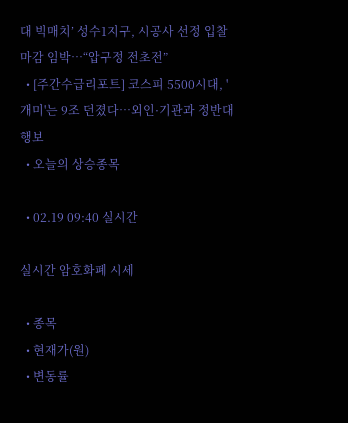대 빅매치’ 성수1지구, 시공사 선정 입찰 마감 임박…“압구정 전초전”
  • [주간수급리포트] 코스피 5500시대, '개미'는 9조 던졌다…외인·기관과 정반대 행보
  • 오늘의 상승종목

  • 02.19 09:40 실시간

실시간 암호화폐 시세

  • 종목
  • 현재가(원)
  • 변동률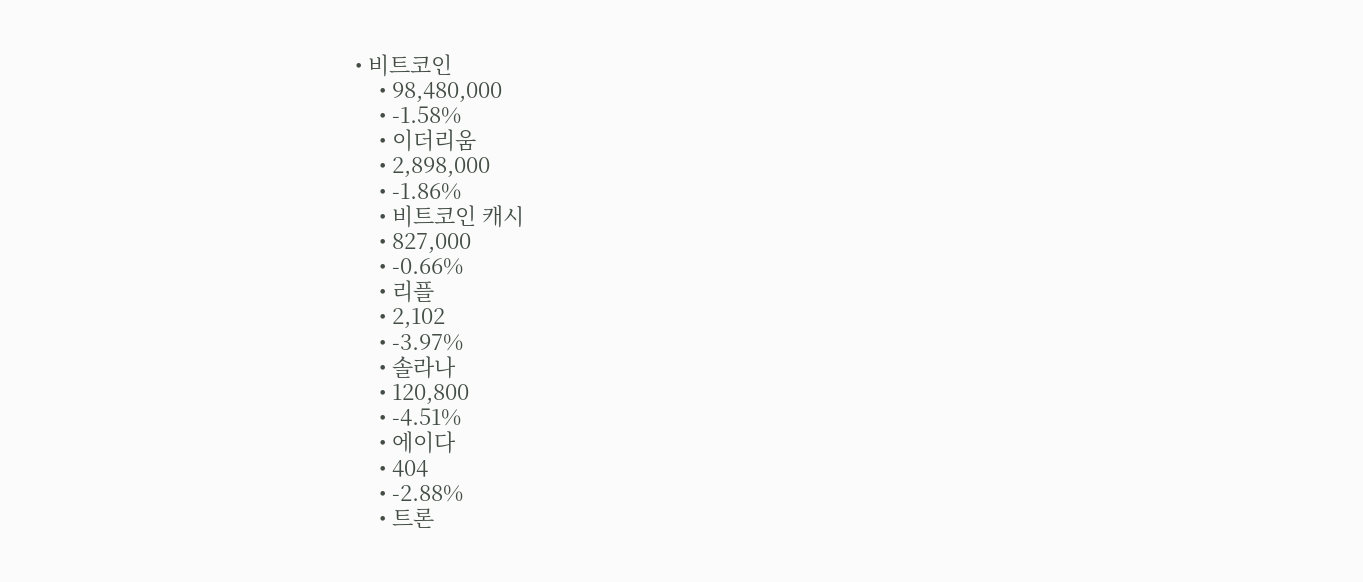• 비트코인
    • 98,480,000
    • -1.58%
    • 이더리움
    • 2,898,000
    • -1.86%
    • 비트코인 캐시
    • 827,000
    • -0.66%
    • 리플
    • 2,102
    • -3.97%
    • 솔라나
    • 120,800
    • -4.51%
    • 에이다
    • 404
    • -2.88%
    • 트론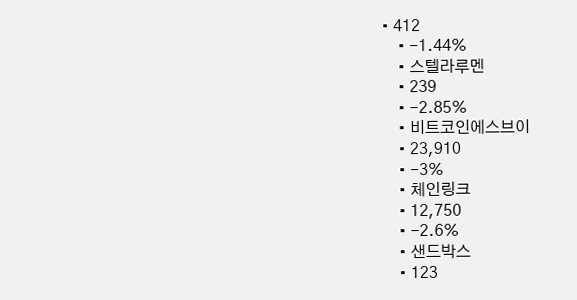• 412
    • -1.44%
    • 스텔라루멘
    • 239
    • -2.85%
    • 비트코인에스브이
    • 23,910
    • -3%
    • 체인링크
    • 12,750
    • -2.6%
    • 샌드박스
    • 123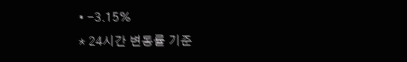• -3.15%
* 24시간 변동률 기준